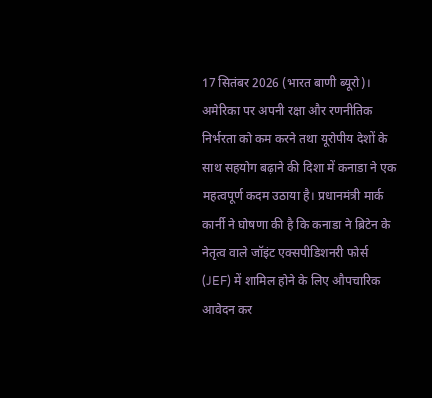17 सितंबर 2026 (भारत बाणी ब्यूरो)। अमेरिका पर अपनी रक्षा और रणनीतिक निर्भरता को कम करने तथा यूरोपीय देशों के साथ सहयोग बढ़ाने की दिशा में कनाडा ने एक महत्वपूर्ण कदम उठाया है। प्रधानमंत्री मार्क कार्नी ने घोषणा की है कि कनाडा ने ब्रिटेन के नेतृत्व वाले जॉइंट एक्सपीडिशनरी फोर्स (JEF) में शामिल होने के लिए औपचारिक आवेदन कर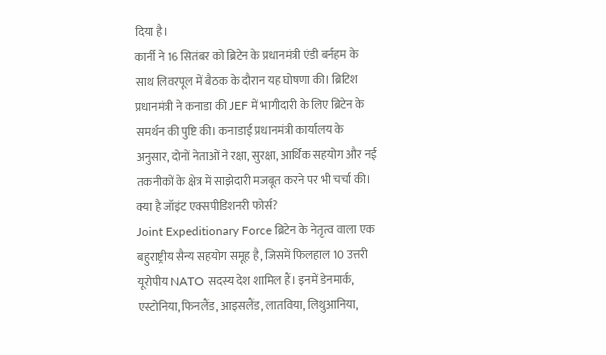दिया है।
कार्नी ने 16 सितंबर को ब्रिटेन के प्रधानमंत्री एंडी बर्नहम के साथ लिवरपूल में बैठक के दौरान यह घोषणा की। ब्रिटिश प्रधानमंत्री ने कनाडा की JEF में भागीदारी के लिए ब्रिटेन के समर्थन की पुष्टि की। कनाडाई प्रधानमंत्री कार्यालय के अनुसार, दोनों नेताओं ने रक्षा, सुरक्षा, आर्थिक सहयोग और नई तकनीकों के क्षेत्र में साझेदारी मजबूत करने पर भी चर्चा की।
क्या है जॉइंट एक्सपीडिशनरी फोर्स?
Joint Expeditionary Force ब्रिटेन के नेतृत्व वाला एक बहुराष्ट्रीय सैन्य सहयोग समूह है, जिसमें फिलहाल 10 उत्तरी यूरोपीय NATO सदस्य देश शामिल हैं। इनमें डेनमार्क, एस्टोनिया, फिनलैंड, आइसलैंड, लातविया, लिथुआनिया,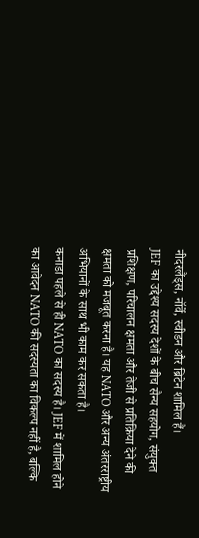नीदरलैंड्स, नॉर्वे, स्वीडन और ब्रिटेन शामिल हैं।
JEF का उद्देश्य सदस्य देशों के बीच सैन्य सहयोग, संयुक्त प्रशिक्षण, परिचालन क्षमता और तेजी से प्रतिक्रिया देने की क्षमता को मजबूत करना है। यह NATO और अन्य अंतरराष्ट्रीय अभियानों के साथ भी काम कर सकता है।
कनाडा पहले से ही NATO का सदस्य है। JEF में शामिल होने का आवेदन NATO की सदस्यता का विकल्प नहीं है, बल्कि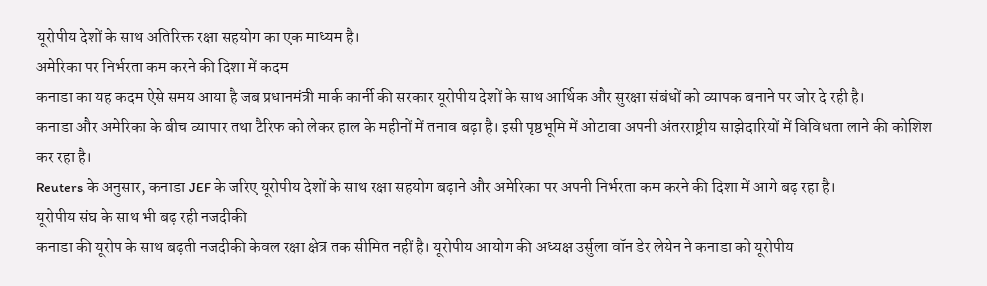यूरोपीय देशों के साथ अतिरिक्त रक्षा सहयोग का एक माध्यम है।
अमेरिका पर निर्भरता कम करने की दिशा में कदम
कनाडा का यह कदम ऐसे समय आया है जब प्रधानमंत्री मार्क कार्नी की सरकार यूरोपीय देशों के साथ आर्थिक और सुरक्षा संबंधों को व्यापक बनाने पर जोर दे रही है।
कनाडा और अमेरिका के बीच व्यापार तथा टैरिफ को लेकर हाल के महीनों में तनाव बढ़ा है। इसी पृष्ठभूमि में ओटावा अपनी अंतरराष्ट्रीय साझेदारियों में विविधता लाने की कोशिश कर रहा है।
Reuters के अनुसार, कनाडा JEF के जरिए यूरोपीय देशों के साथ रक्षा सहयोग बढ़ाने और अमेरिका पर अपनी निर्भरता कम करने की दिशा में आगे बढ़ रहा है।
यूरोपीय संघ के साथ भी बढ़ रही नजदीकी
कनाडा की यूरोप के साथ बढ़ती नजदीकी केवल रक्षा क्षेत्र तक सीमित नहीं है। यूरोपीय आयोग की अध्यक्ष उर्सुला वॉन डेर लेयेन ने कनाडा को यूरोपीय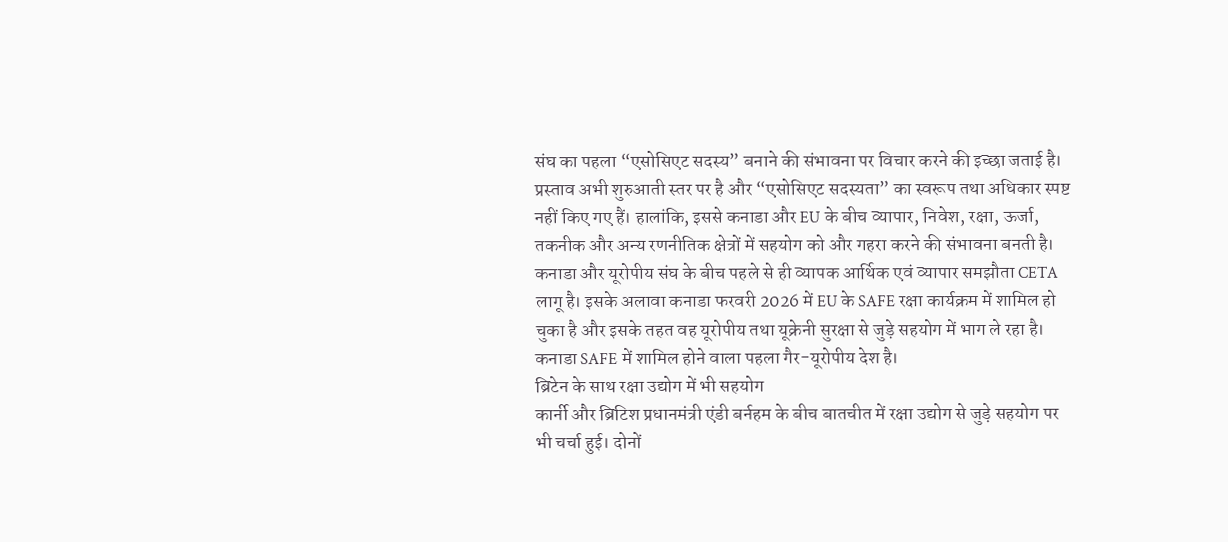संघ का पहला “एसोसिएट सदस्य” बनाने की संभावना पर विचार करने की इच्छा जताई है।
प्रस्ताव अभी शुरुआती स्तर पर है और “एसोसिएट सदस्यता” का स्वरूप तथा अधिकार स्पष्ट नहीं किए गए हैं। हालांकि, इससे कनाडा और EU के बीच व्यापार, निवेश, रक्षा, ऊर्जा, तकनीक और अन्य रणनीतिक क्षेत्रों में सहयोग को और गहरा करने की संभावना बनती है।
कनाडा और यूरोपीय संघ के बीच पहले से ही व्यापक आर्थिक एवं व्यापार समझौता CETA लागू है। इसके अलावा कनाडा फरवरी 2026 में EU के SAFE रक्षा कार्यक्रम में शामिल हो चुका है और इसके तहत वह यूरोपीय तथा यूक्रेनी सुरक्षा से जुड़े सहयोग में भाग ले रहा है। कनाडा SAFE में शामिल होने वाला पहला गैर-यूरोपीय देश है।
ब्रिटेन के साथ रक्षा उद्योग में भी सहयोग
कार्नी और ब्रिटिश प्रधानमंत्री एंडी बर्नहम के बीच बातचीत में रक्षा उद्योग से जुड़े सहयोग पर भी चर्चा हुई। दोनों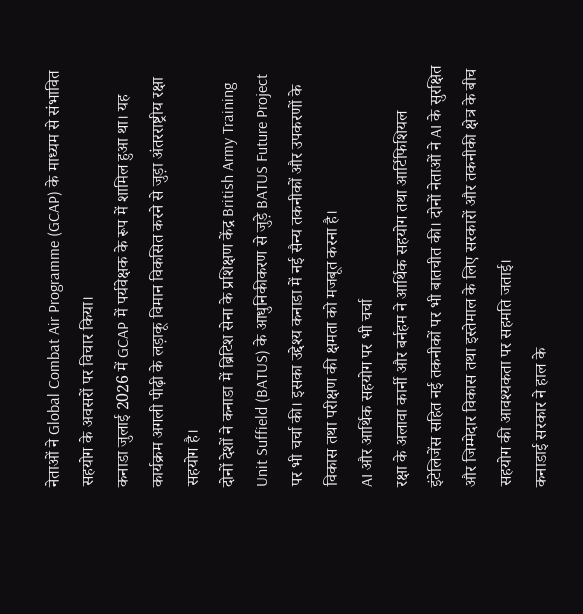नेताओं ने Global Combat Air Programme (GCAP) के माध्यम से संभावित सहयोग के अवसरों पर विचार किया।
कनाडा जुलाई 2026 में GCAP में पर्यवेक्षक के रूप में शामिल हुआ था। यह कार्यक्रम अगली पीढ़ी के लड़ाकू विमान विकसित करने से जुड़ा अंतरराष्ट्रीय रक्षा सहयोग है।
दोनों देशों ने कनाडा में ब्रिटिश सेना के प्रशिक्षण केंद्र British Army Training Unit Suffield (BATUS) के आधुनिकीकरण से जुड़े BATUS Future Project पर भी चर्चा की। इसका उद्देश्य कनाडा में नई सैन्य तकनीकों और उपकरणों के विकास तथा परीक्षण की क्षमता को मजबूत करना है।
AI और आर्थिक सहयोग पर भी चर्चा
रक्षा के अलावा कार्नी और बर्नहम ने आर्थिक सहयोग तथा आर्टिफिशियल इंटेलिजेंस सहित नई तकनीकों पर भी बातचीत की। दोनों नेताओं ने AI के सुरक्षित और जिम्मेदार विकास तथा इस्तेमाल के लिए सरकारों और तकनीकी क्षेत्र के बीच सहयोग की आवश्यकता पर सहमति जताई।
कनाडाई सरकार ने हाल के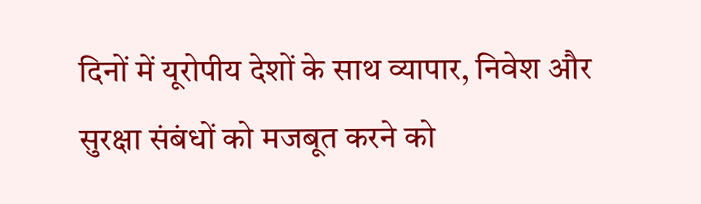दिनों में यूरोपीय देशों के साथ व्यापार, निवेश और सुरक्षा संबंधों को मजबूत करने को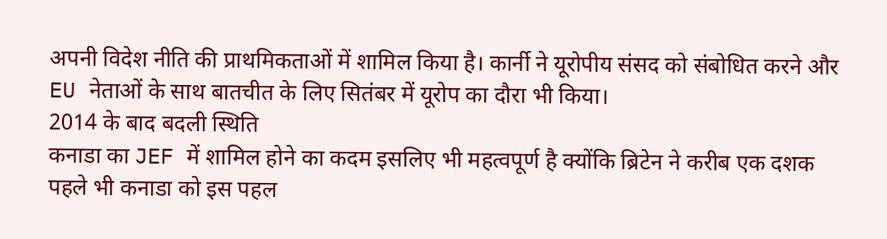अपनी विदेश नीति की प्राथमिकताओं में शामिल किया है। कार्नी ने यूरोपीय संसद को संबोधित करने और EU नेताओं के साथ बातचीत के लिए सितंबर में यूरोप का दौरा भी किया।
2014 के बाद बदली स्थिति
कनाडा का JEF में शामिल होने का कदम इसलिए भी महत्वपूर्ण है क्योंकि ब्रिटेन ने करीब एक दशक पहले भी कनाडा को इस पहल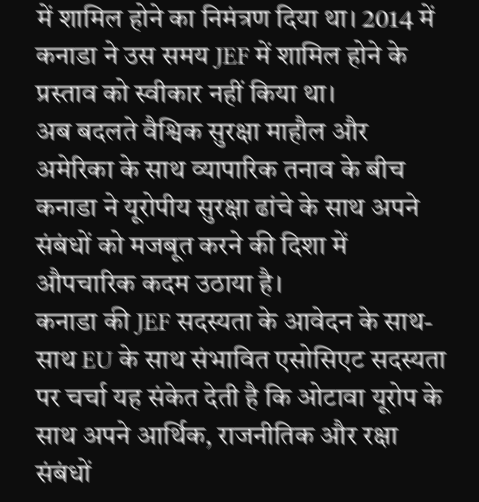में शामिल होने का निमंत्रण दिया था। 2014 में कनाडा ने उस समय JEF में शामिल होने के प्रस्ताव को स्वीकार नहीं किया था।
अब बदलते वैश्विक सुरक्षा माहौल और अमेरिका के साथ व्यापारिक तनाव के बीच कनाडा ने यूरोपीय सुरक्षा ढांचे के साथ अपने संबंधों को मजबूत करने की दिशा में औपचारिक कदम उठाया है।
कनाडा की JEF सदस्यता के आवेदन के साथ-साथ EU के साथ संभावित एसोसिएट सदस्यता पर चर्चा यह संकेत देती है कि ओटावा यूरोप के साथ अपने आर्थिक, राजनीतिक और रक्षा संबंधों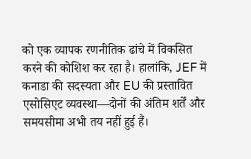को एक व्यापक रणनीतिक ढांचे में विकसित करने की कोशिश कर रहा है। हालांकि, JEF में कनाडा की सदस्यता और EU की प्रस्तावित एसोसिएट व्यवस्था—दोनों की अंतिम शर्तें और समयसीमा अभी तय नहीं हुई हैं।